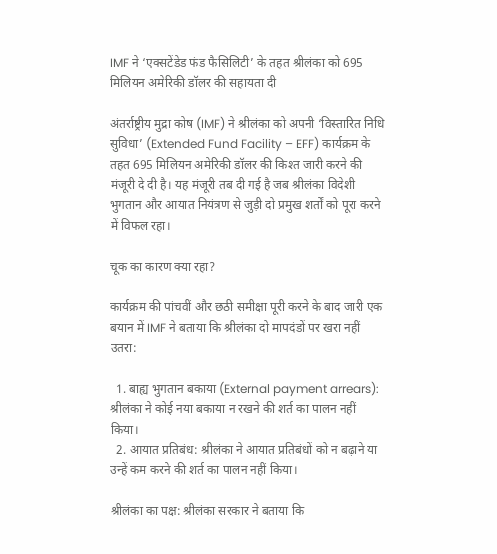IMF ने ‘एक्सटेंडेड फंड फैसिलिटी’ के तहत श्रीलंका को 695 मिलियन अमेरिकी डॉलर की सहायता दी

अंतर्राष्ट्रीय मुद्रा कोष (IMF) ने श्रीलंका को अपनी ‘विस्तारित निधि सुविधा’ (Extended Fund Facility – EFF) कार्यक्रम के तहत 695 मिलियन अमेरिकी डॉलर की किश्त जारी करने की मंजूरी दे दी है। यह मंजूरी तब दी गई है जब श्रीलंका विदेशी भुगतान और आयात नियंत्रण से जुड़ी दो प्रमुख शर्तों को पूरा करने में विफल रहा।

चूक का कारण क्या रहा?

कार्यक्रम की पांचवीं और छठी समीक्षा पूरी करने के बाद जारी एक बयान में IMF ने बताया कि श्रीलंका दो मापदंडों पर खरा नहीं उतरा:

  1. बाह्य भुगतान बकाया (External payment arrears): श्रीलंका ने कोई नया बकाया न रखने की शर्त का पालन नहीं किया।
  2. आयात प्रतिबंध: श्रीलंका ने आयात प्रतिबंधों को न बढ़ाने या उन्हें कम करने की शर्त का पालन नहीं किया।

श्रीलंका का पक्ष: श्रीलंका सरकार ने बताया कि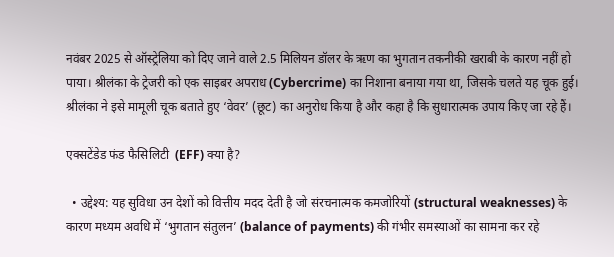नवंबर 2025 से ऑस्ट्रेलिया को दिए जाने वाले 2.5 मिलियन डॉलर के ऋण का भुगतान तकनीकी खराबी के कारण नहीं हो पाया। श्रीलंका के ट्रेजरी को एक साइबर अपराध (Cybercrime) का निशाना बनाया गया था, जिसके चलते यह चूक हुई। श्रीलंका ने इसे मामूली चूक बताते हुए ‘वेवर’ (छूट) का अनुरोध किया है और कहा है कि सुधारात्मक उपाय किए जा रहे हैं।

एक्सटेंडेड फंड फैसिलिटी  (EFF) क्या है?

  • उद्देश्य: यह सुविधा उन देशों को वित्तीय मदद देती है जो संरचनात्मक कमजोरियों (structural weaknesses) के कारण मध्यम अवधि में ‘भुगतान संतुलन’ (balance of payments) की गंभीर समस्याओं का सामना कर रहे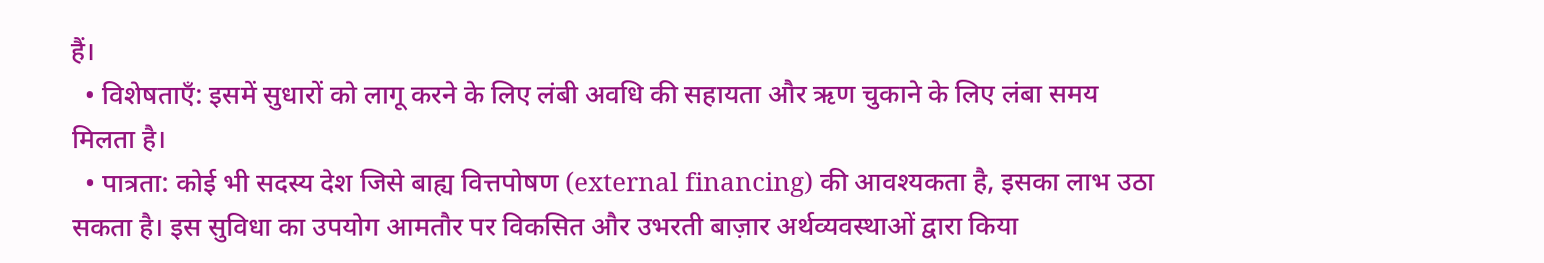हैं।
  • विशेषताएँ: इसमें सुधारों को लागू करने के लिए लंबी अवधि की सहायता और ऋण चुकाने के लिए लंबा समय मिलता है।
  • पात्रता: कोई भी सदस्य देश जिसे बाह्य वित्तपोषण (external financing) की आवश्यकता है, इसका लाभ उठा सकता है। इस सुविधा का उपयोग आमतौर पर विकसित और उभरती बाज़ार अर्थव्यवस्थाओं द्वारा किया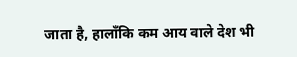जाता है, हालाँकि कम आय वाले देश भी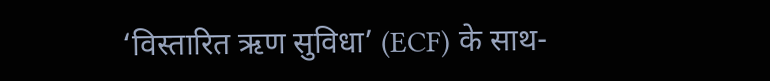‘विस्तारित ऋण सुविधा’ (ECF) के साथ-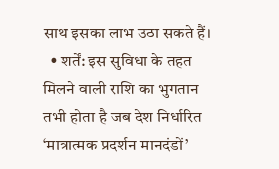साथ इसका लाभ उठा सकते हैं।
  • शर्तें: इस सुविधा के तहत मिलने वाली राशि का भुगतान तभी होता है जब देश निर्धारित ‘मात्रात्मक प्रदर्शन मानदंडों’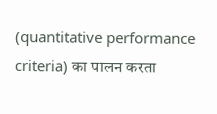(quantitative performance criteria) का पालन करता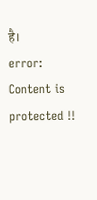है।
error: Content is protected !!